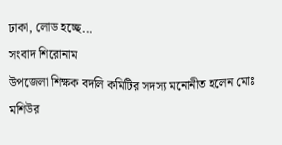ঢাকা, লোড হচ্ছে...
সংবাদ শিরোনাম
উপজেলা শিক্ষক বদলি কমিটির সদস্য মনোনীত হলেন মোঃ মশিউর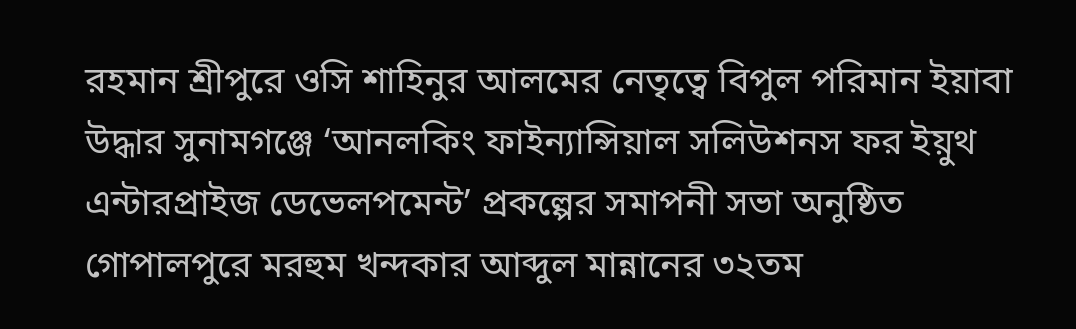রহমান শ্রীপুরে ওসি শাহিনুর আলমের নেতৃত্বে বিপুল পরিমান ইয়াবা উদ্ধার সুনামগঞ্জে ‘আনলকিং ফাইন্যান্সিয়াল সলিউশনস ফর ইয়ুথ এন্টারপ্রাইজ ডেভেলপমেন্ট’ প্রকল্পের সমাপনী সভা অনুষ্ঠিত গোপালপুরে মরহুম খন্দকার আব্দুল মান্নানের ৩২তম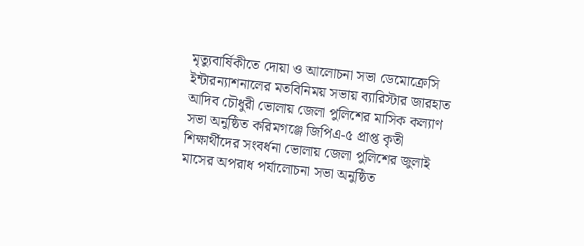মৃত্যুবার্ষিকীতে দোয়া ও আলোচনা সভা ডেমোক্রেসি ইন্টারন্যাশনালের মতবিনিময় সভায় ব্যারিস্টার জারহাত আদিব চৌধুরী ভোলায় জেলা পুলিশের মাসিক কল্যাণ সভা অনুষ্ঠিত করিমগঞ্জে জিপিএ-৫ প্রাপ্ত কৃতী শিক্ষার্থীদের সংবর্ধনা ভোলায় জেলা পুলিশের জুলাই মাসের অপরাধ পর্যালোচনা সভা অনুষ্ঠিত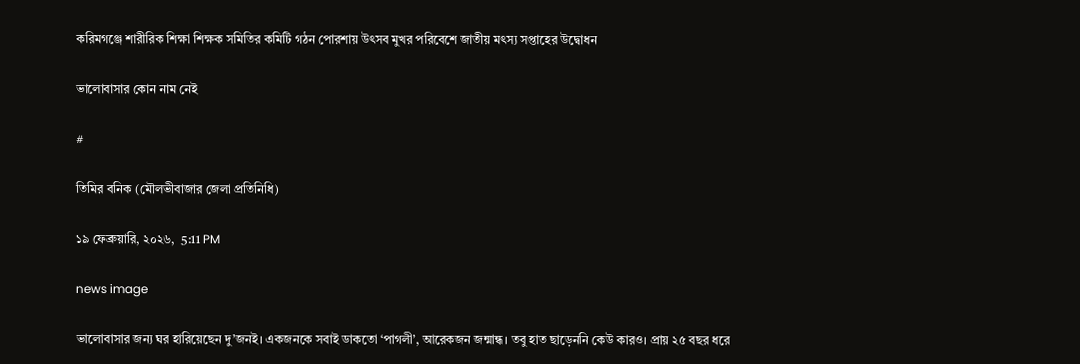করিমগঞ্জে শারীরিক শিক্ষা শিক্ষক সমিতির কমিটি গঠন পোরশায় উৎসব মুখর পরিবেশে জাতীয় মৎস্য সপ্তাহের উদ্বোধন

ভালোবাসার কোন নাম নেই

#

তিমির বনিক (মৌলভীবাজার জেলা প্রতিনিধি)

১৯ ফেব্রুয়ারি, ২০২৬,  5:11 PM

news image

ভালোবাসার জন্য ঘর হারিয়েছেন দু’জনই। একজনকে সবাই ডাকতো ‘পাগলী’, আরেকজন জন্মান্ধ। তবু হাত ছাড়েননি কেউ কারও। প্রায় ২৫ বছর ধরে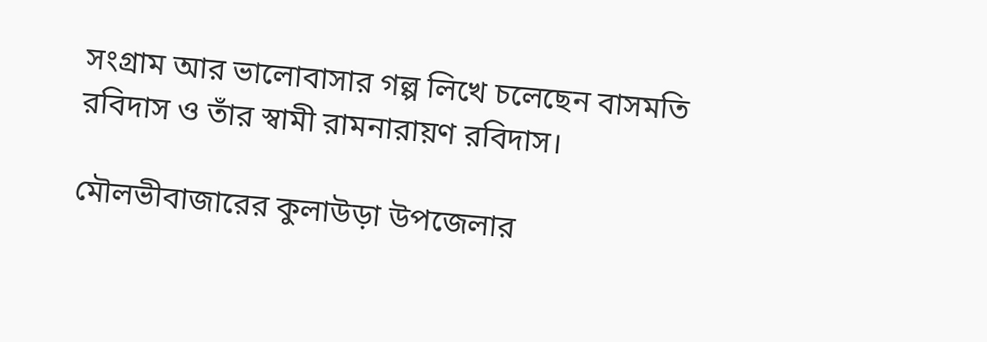সংগ্রাম আর ভালোবাসার গল্প লিখে চলেছেন বাসমতি রবিদাস ও তাঁর স্বামী রামনারায়ণ রবিদাস।

মৌলভীবাজারের কুলাউড়া উপজেলার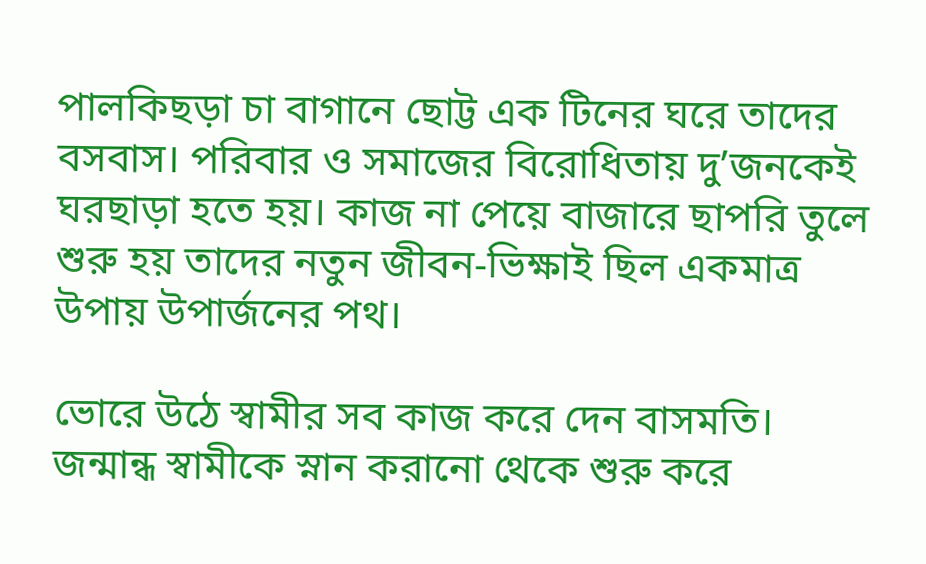পালকিছড়া চা বাগানে ছোট্ট এক টিনের ঘরে তাদের বসবাস। পরিবার ও সমাজের বিরোধিতায় দু’জনকেই ঘরছাড়া হতে হয়। কাজ না পেয়ে বাজারে ছাপরি তুলে শুরু হয় তাদের নতুন জীবন-ভিক্ষাই ছিল একমাত্র উপায় উপার্জনের পথ।

ভোরে উঠে স্বামীর সব কাজ করে দেন বাসমতি। জন্মান্ধ স্বামীকে স্নান করানো থেকে শুরু করে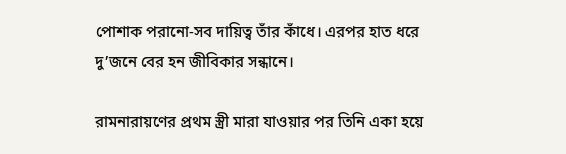পোশাক পরানো-সব দায়িত্ব তাঁর কাঁধে। এরপর হাত ধরে দু’জনে বের হন জীবিকার সন্ধানে।

রামনারায়ণের প্রথম স্ত্রী মারা যাওয়ার পর তিনি একা হয়ে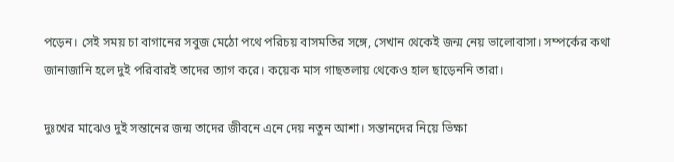পড়েন। সেই সময় চা বাগানের সবুজ মেঠো পথে পরিচয় বাসমতির সঙ্গে, সেখান থেকেই জন্ম নেয় ভালোবাসা। সম্পর্কের কথা জানাজানি হলে দুই পরিবারই তাদের ত্যাগ করে। কয়েক মাস গাছতলায় থেকেও হাল ছাড়েননি তারা।

দুঃখের মাঝেও দুই সন্তানের জন্ম তাদের জীবনে এনে দেয় নতুন আশা। সন্তানদের নিয়ে ভিক্ষা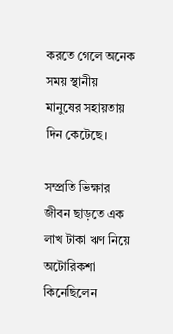করতে গেলে অনেক সময় স্থানীয় মানুষের সহায়তায় দিন কেটেছে।

সম্প্রতি ভিক্ষার জীবন ছাড়তে এক লাখ টাকা ঋণ নিয়ে অটোরিকশা কিনেছিলেন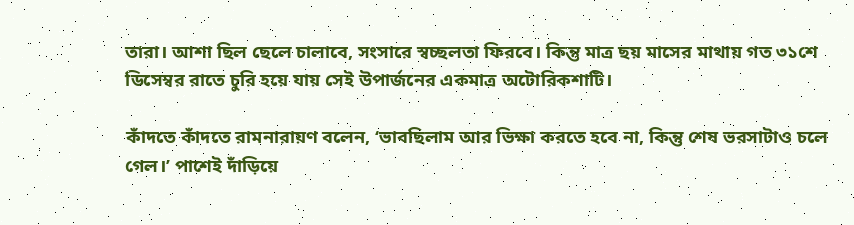তারা। আশা ছিল ছেলে চালাবে, সংসারে স্বচ্ছলতা ফিরবে। কিন্তু মাত্র ছয় মাসের মাথায় গত ৩১শে ডিসেম্বর রাতে চুরি হয়ে যায় সেই উপার্জনের একমাত্র অটোরিকশাটি।

কাঁদতে কাঁদতে রামনারায়ণ বলেন, ‘ভাবছিলাম আর ভিক্ষা করতে হবে না, কিন্তু শেষ ভরসাটাও চলে গেল।’ পাশেই দাঁড়িয়ে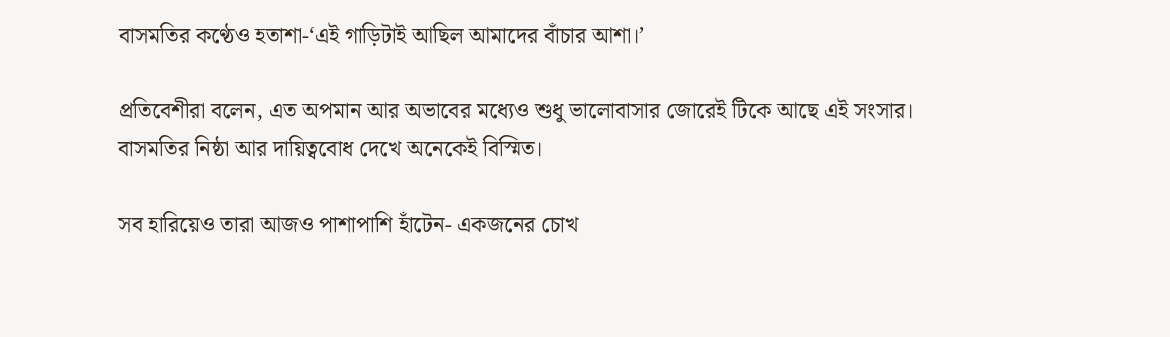বাসমতির কণ্ঠেও হতাশা-‘এই গাড়িটাই আছিল আমাদের বাঁচার আশা।’

প্রতিবেশীরা বলেন, এত অপমান আর অভাবের মধ্যেও শুধু ভালোবাসার জোরেই টিকে আছে এই সংসার। বাসমতির নিষ্ঠা আর দায়িত্ববোধ দেখে অনেকেই বিস্মিত।

সব হারিয়েও তারা আজও পাশাপাশি হাঁটেন- একজনের চোখ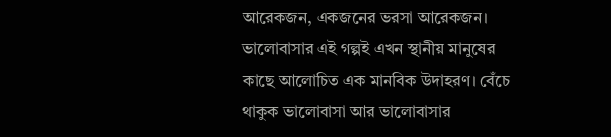আরেকজন, একজনের ভরসা আরেকজন। ভালোবাসার এই গল্পই এখন স্থানীয় মানুষের কাছে আলোচিত এক মানবিক উদাহরণ। বেঁচে থাকুক ভালোবাসা আর ভালোবাসার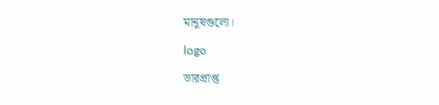মানুষগুলো।

logo

ভারপ্রাপ্ত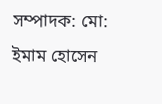সম্পাদক: মো: ইমাম হোসেন